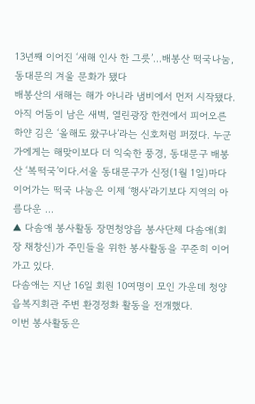13년째 이어진 ‘새해 인사 한 그릇’…배봉산 떡국나눔, 동대문의 겨울 문화가 됐다
배봉산의 새해는 해가 아니라 냄비에서 먼저 시작됐다. 아직 어둠이 남은 새벽, 열린광장 한켠에서 피어오른 하얀 김은 ‘올해도 왔구나’라는 신호처럼 퍼졌다. 누군가에게는 해맞이보다 더 익숙한 풍경, 동대문구 배봉산 ‘복떡국’이다.서울 동대문구가 신정(1월 1일)마다 이어가는 떡국 나눔은 이제 ‘행사’라기보다 지역의 아름다운 ...
▲ 다솜애 봉사활동 장면청양읍 봉사단체 다솜애(회장 채창신)가 주민들을 위한 봉사활동을 꾸준히 이어가고 있다.
다솜애는 지난 16일 회원 10여명이 모인 가운데 청양읍복지회관 주변 환경정화 활동을 전개했다.
이번 봉사활동은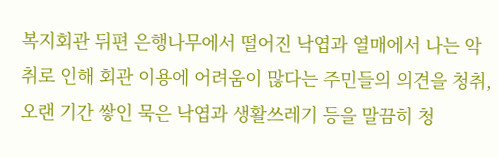복지회관 뒤편 은행나무에서 떨어진 낙엽과 열매에서 나는 악취로 인해 회관 이용에 어려움이 많다는 주민들의 의견을 청취, 오랜 기간 쌓인 묵은 낙엽과 생활쓰레기 등을 말끔히 청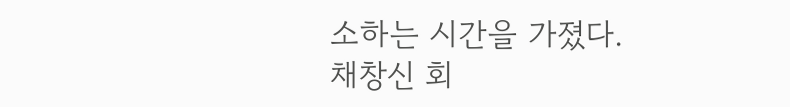소하는 시간을 가졌다.
채창신 회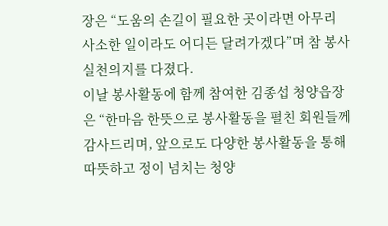장은 “도움의 손길이 필요한 곳이라면 아무리 사소한 일이라도 어디든 달려가겠다”며 참 봉사 실천의지를 다졌다.
이날 봉사활동에 함께 참여한 김종섭 청양읍장은 “한마음 한뜻으로 봉사활동을 펼친 회원들께 감사드리며, 앞으로도 다양한 봉사활동을 통해 따뜻하고 정이 넘치는 청양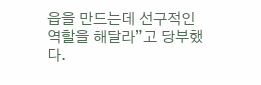읍을 만드는데 선구적인 역할을 해달라”고 당부했다.